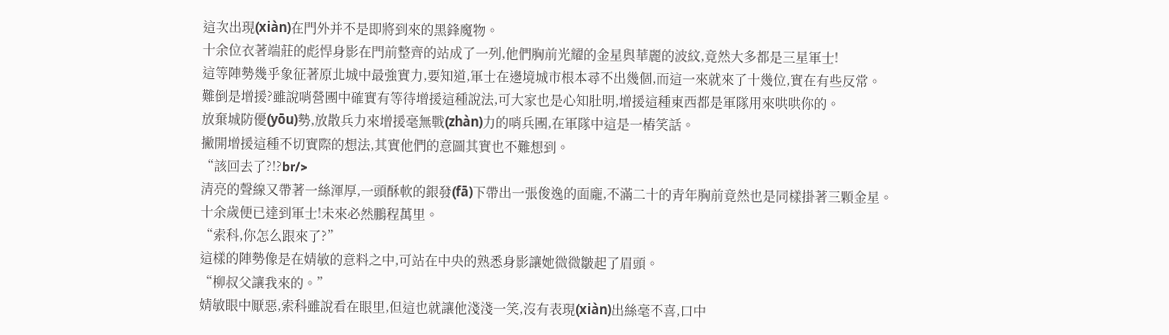這次出現(xiàn)在門外并不是即將到來的黑鋒魔物。
十余位衣著端莊的彪悍身影在門前整齊的站成了一列,他們胸前光耀的金星與華麗的波紋,竟然大多都是三星軍士!
這等陣勢幾乎象征著原北城中最強實力,要知道,軍士在邊境城市根本尋不出幾個,而這一來就來了十幾位,實在有些反常。
難倒是增援?雖說哨營團中確實有等待增援這種說法,可大家也是心知肚明,增援這種東西都是軍隊用來哄哄你的。
放棄城防優(yōu)勢,放散兵力來增援毫無戰(zhàn)力的哨兵團,在軍隊中這是一樁笑話。
撇開增援這種不切實際的想法,其實他們的意圖其實也不難想到。
“該回去了?!?br/>
清亮的聲線又帶著一絲渾厚,一頭酥軟的銀發(fā)下帶出一張俊逸的面龐,不滿二十的青年胸前竟然也是同樣掛著三顆金星。
十余歲便已達到軍士!未來必然鵬程萬里。
“索科,你怎么跟來了?”
這樣的陣勢像是在婧敏的意料之中,可站在中央的熟悉身影讓她微微皺起了眉頭。
“柳叔父讓我來的。”
婧敏眼中厭惡,索科雖說看在眼里,但這也就讓他淺淺一笑,沒有表現(xiàn)出絲毫不喜,口中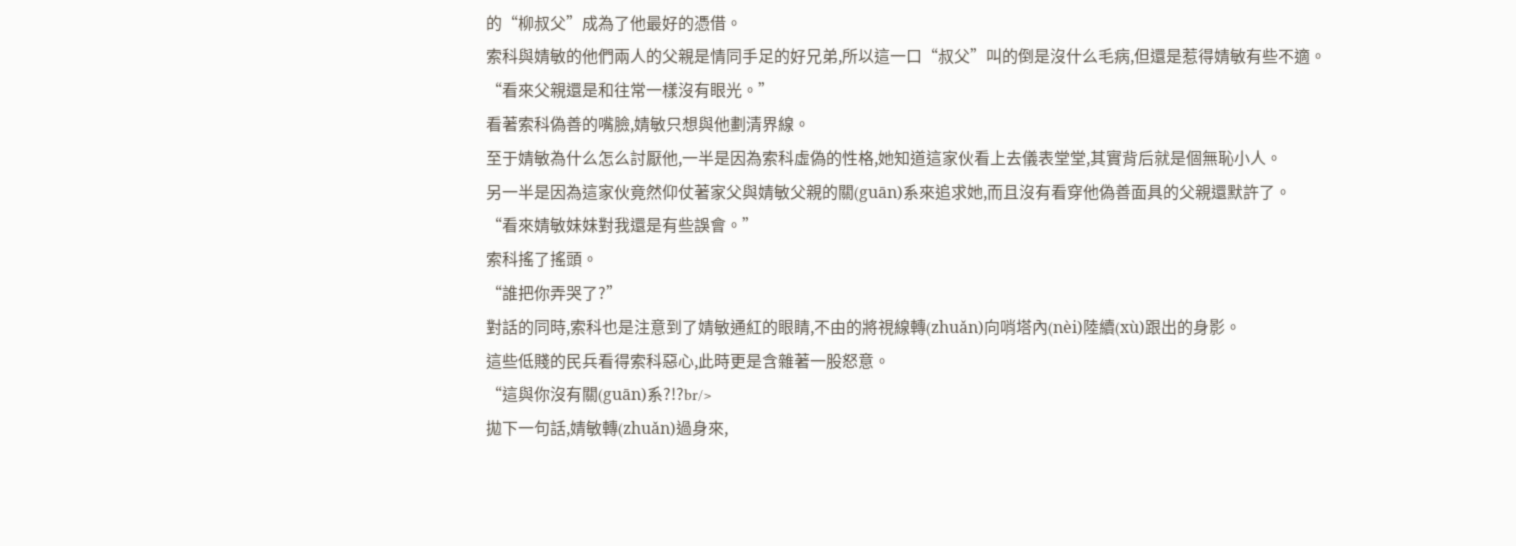的“柳叔父”成為了他最好的憑借。
索科與婧敏的他們兩人的父親是情同手足的好兄弟,所以這一口“叔父”叫的倒是沒什么毛病,但還是惹得婧敏有些不適。
“看來父親還是和往常一樣沒有眼光。”
看著索科偽善的嘴臉,婧敏只想與他劃清界線。
至于婧敏為什么怎么討厭他,一半是因為索科虛偽的性格,她知道這家伙看上去儀表堂堂,其實背后就是個無恥小人。
另一半是因為這家伙竟然仰仗著家父與婧敏父親的關(guān)系來追求她,而且沒有看穿他偽善面具的父親還默許了。
“看來婧敏妹妹對我還是有些誤會。”
索科搖了搖頭。
“誰把你弄哭了?”
對話的同時,索科也是注意到了婧敏通紅的眼睛,不由的將視線轉(zhuǎn)向哨塔內(nèi)陸續(xù)跟出的身影。
這些低賤的民兵看得索科惡心,此時更是含雜著一股怒意。
“這與你沒有關(guān)系?!?br/>
拋下一句話,婧敏轉(zhuǎn)過身來,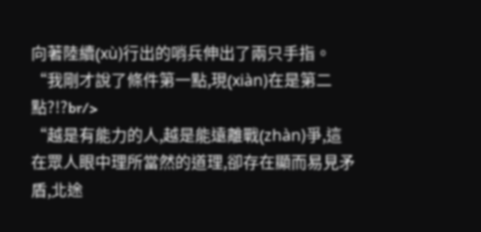向著陸續(xù)行出的哨兵伸出了兩只手指。
“我剛才說了條件第一點,現(xiàn)在是第二點?!?br/>
“越是有能力的人,越是能遠離戰(zhàn)爭,這在眾人眼中理所當然的道理,卻存在顯而易見矛盾,北途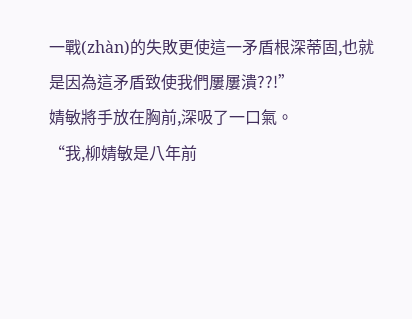一戰(zhàn)的失敗更使這一矛盾根深蒂固,也就是因為這矛盾致使我們屢屢潰??!”
婧敏將手放在胸前,深吸了一口氣。
“我,柳婧敏是八年前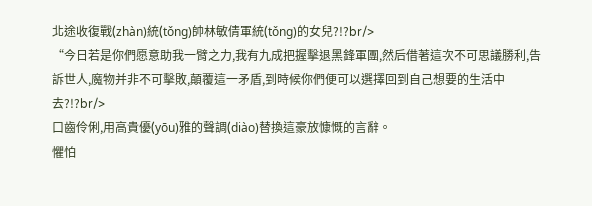北途收復戰(zhàn)統(tǒng)帥林敏倩軍統(tǒng)的女兒?!?br/>
“今日若是你們愿意助我一臂之力,我有九成把握擊退黑鋒軍團,然后借著這次不可思議勝利,告訴世人,魔物并非不可擊敗,顛覆這一矛盾,到時候你們便可以選擇回到自己想要的生活中去?!?br/>
口齒伶俐,用高貴優(yōu)雅的聲調(diào)替換這豪放慷慨的言辭。
懼怕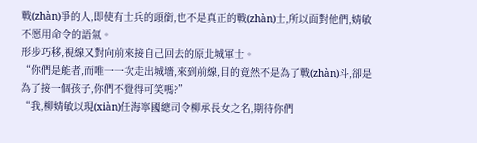戰(zhàn)爭的人,即使有士兵的頭銜,也不是真正的戰(zhàn)士,所以面對他們,婧敏不愿用命令的語氣。
形步巧移,視線又對向前來接自己回去的原北城軍士。
“你們是能者,而唯一一次走出城墻,來到前線,目的竟然不是為了戰(zhàn)斗,卻是為了接一個孩子,你們不覺得可笑嗎?”
“我,柳婧敏以現(xiàn)任海寧國總司令柳承長女之名,期待你們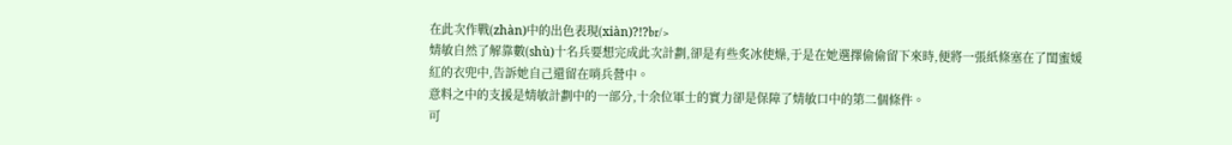在此次作戰(zhàn)中的出色表現(xiàn)?!?br/>
婧敏自然了解靠數(shù)十名兵要想完成此次計劃,卻是有些炙冰使燥,于是在她選擇偷偷留下來時,便將一張紙條塞在了閨蜜媛紅的衣兜中,告訴她自己還留在哨兵營中。
意料之中的支援是婧敏計劃中的一部分,十余位軍士的實力卻是保障了婧敏口中的第二個條件。
可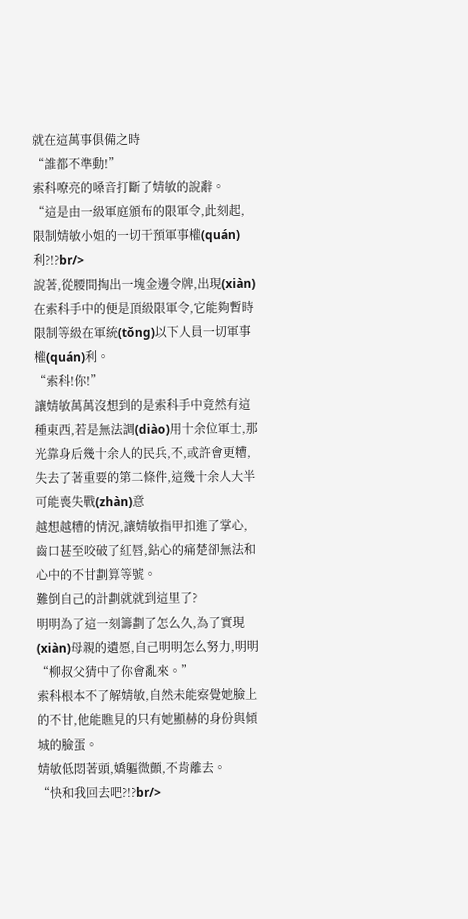就在這萬事俱備之時
“誰都不準動!”
索科嘹亮的嗓音打斷了婧敏的說辭。
“這是由一級軍庭頒布的限軍令,此刻起,限制婧敏小姐的一切干預軍事權(quán)利?!?br/>
說著,從腰間掏出一塊金邊令牌,出現(xiàn)在索科手中的便是頂級限軍令,它能夠暫時限制等級在軍統(tǒng)以下人員一切軍事權(quán)利。
“索科!你!”
讓婧敏萬萬沒想到的是索科手中竟然有這種東西,若是無法調(diào)用十余位軍士,那光靠身后幾十余人的民兵,不,或許會更糟,失去了著重要的第二條件,這幾十余人大半可能喪失戰(zhàn)意
越想越糟的情況,讓婧敏指甲扣進了掌心,齒口甚至咬破了紅唇,鉆心的痛楚卻無法和心中的不甘劃算等號。
難倒自己的計劃就就到這里了?
明明為了這一刻籌劃了怎么久,為了實現(xiàn)母親的遺愿,自己明明怎么努力,明明
“柳叔父猜中了你會亂來。”
索科根本不了解婧敏,自然未能察覺她臉上的不甘,他能瞧見的只有她顯赫的身份與傾城的臉蛋。
婧敏低悶著頭,嬌軀微顫,不肯離去。
“快和我回去吧?!?br/>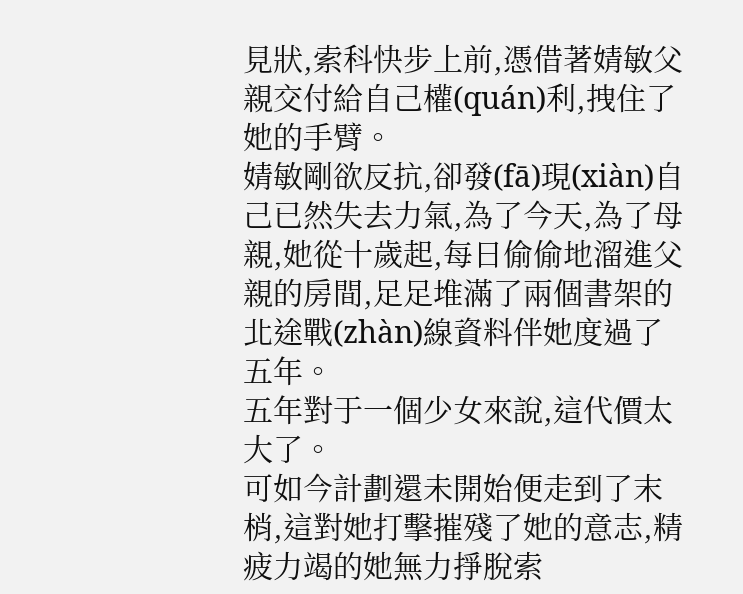見狀,索科快步上前,憑借著婧敏父親交付給自己權(quán)利,拽住了她的手臂。
婧敏剛欲反抗,卻發(fā)現(xiàn)自己已然失去力氣,為了今天,為了母親,她從十歲起,每日偷偷地溜進父親的房間,足足堆滿了兩個書架的北途戰(zhàn)線資料伴她度過了五年。
五年對于一個少女來說,這代價太大了。
可如今計劃還未開始便走到了末梢,這對她打擊摧殘了她的意志,精疲力竭的她無力掙脫索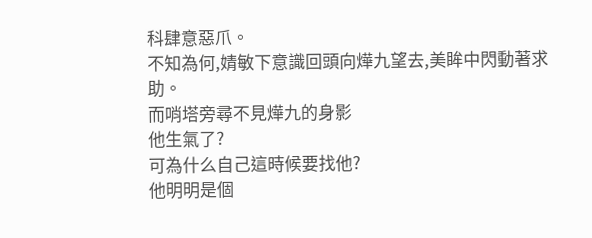科肆意惡爪。
不知為何,婧敏下意識回頭向燁九望去,美眸中閃動著求助。
而哨塔旁尋不見燁九的身影
他生氣了?
可為什么自己這時候要找他?
他明明是個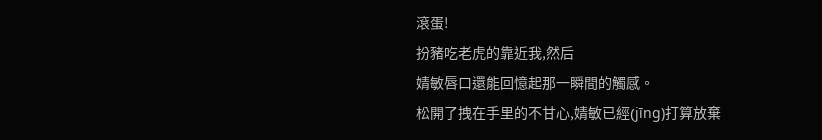滾蛋!
扮豬吃老虎的靠近我,然后
婧敏唇口還能回憶起那一瞬間的觸感。
松開了拽在手里的不甘心,婧敏已經(jīng)打算放棄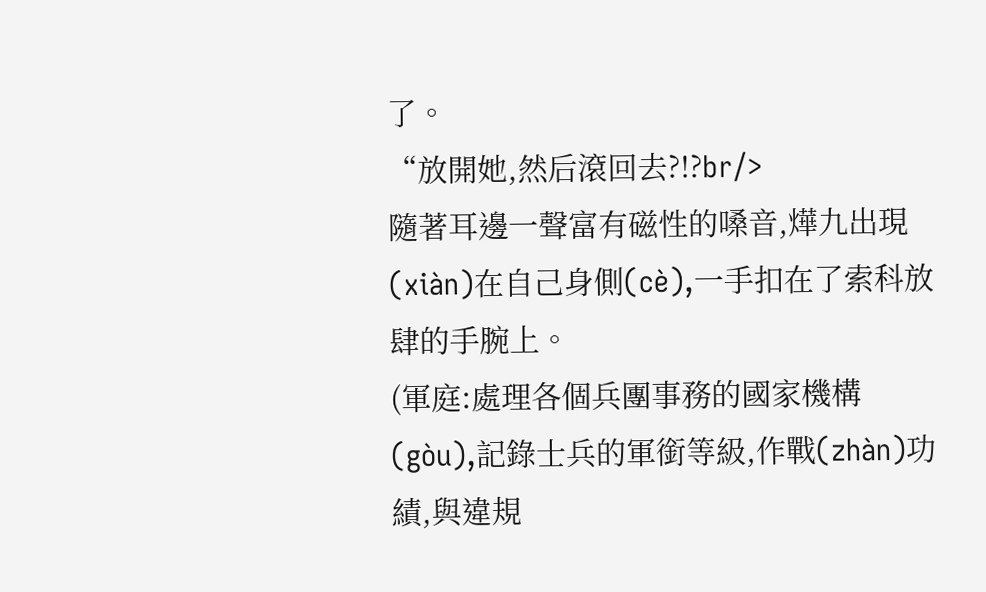了。
“放開她,然后滾回去?!?br/>
隨著耳邊一聲富有磁性的嗓音,燁九出現(xiàn)在自己身側(cè),一手扣在了索科放肆的手腕上。
(軍庭:處理各個兵團事務的國家機構(gòu),記錄士兵的軍銜等級,作戰(zhàn)功績,與違規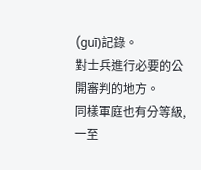(guī)記錄。
對士兵進行必要的公開審判的地方。
同樣軍庭也有分等級,一至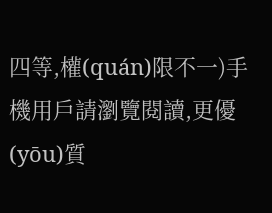四等,權(quán)限不一)手機用戶請瀏覽閱讀,更優(yōu)質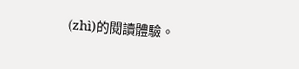(zhì)的閱讀體驗。